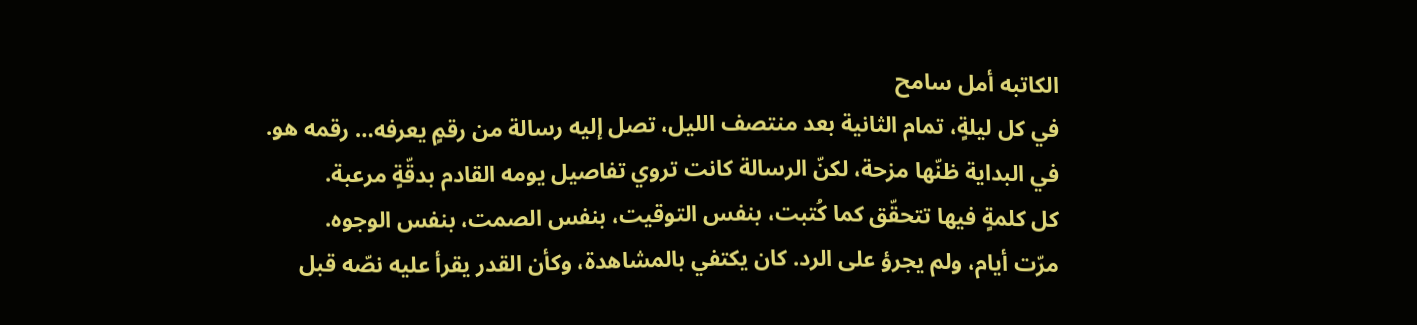الكاتبه أمل سامح
في كل ليلةٍ، تمام الثانية بعد منتصف الليل، تصل إليه رسالة من رقمٍ يعرفه… رقمه هو.
في البداية ظنّها مزحة، لكنّ الرسالة كانت تروي تفاصيل يومه القادم بدقّةٍ مرعبة.
كل كلمةٍ فيها تتحقّق كما كُتبت، بنفس التوقيت، بنفس الصمت، بنفس الوجوه.
مرّت أيام، ولم يجرؤ على الرد. كان يكتفي بالمشاهدة، وكأن القدر يقرأ عليه نصّه قبل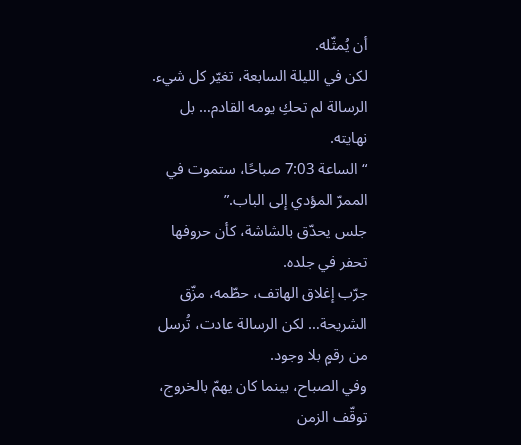أن يُمثّله.
لكن في الليلة السابعة، تغيّر كل شيء.
الرسالة لم تحكِ يومه القادم… بل نهايته.
“الساعة 7:03 صباحًا، ستموت في الممرّ المؤدي إلى الباب.”
جلس يحدّق بالشاشة، كأن حروفها تحفر في جلده.
جرّب إغلاق الهاتف، حطّمه، مزّق الشريحة… لكن الرسالة عادت، تُرسل من رقمٍ بلا وجود.
وفي الصباح، بينما كان يهمّ بالخروج، توقّف الزمن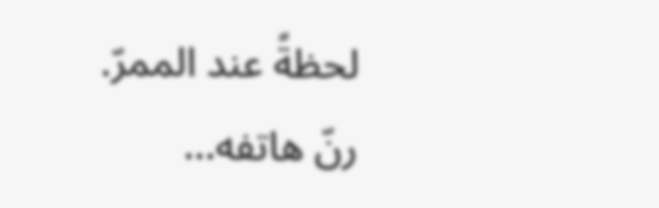لحظةً عند الممرّ.
رنّ هاتفه…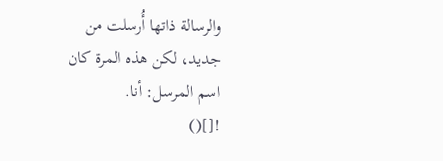والرسالة ذاتها أُرسلت من جديد، لكن هذه المرة كان اسم المرسل: أنا.
![]()